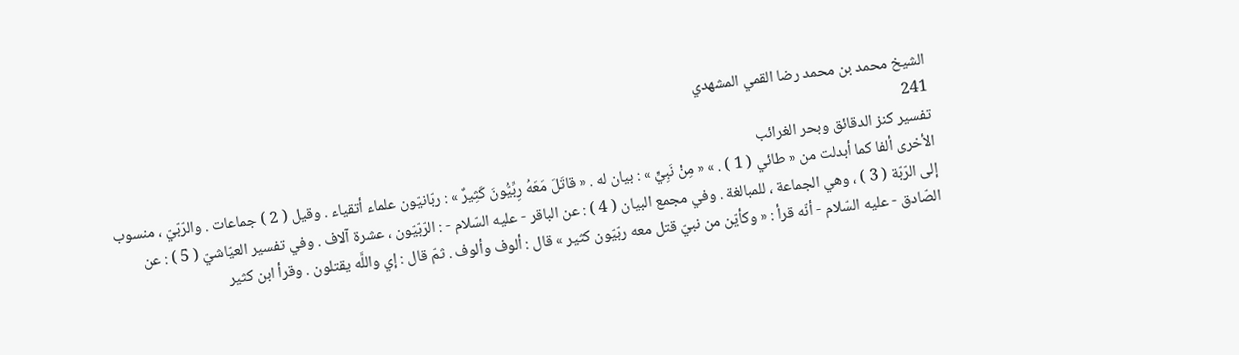الشيخ محمد بن محمد رضا القمي المشهدي
241
تفسير كنز الدقائق وبحر الغرائب
الأخرى ألفا كما أبدلت من « طائي ( 1 ) . » « مِنْ نَبِيٍّ » : بيان له . « قاتَلَ مَعَهُ رِبِّيُّونَ كَثِيرٌ » : ربّانيّون علماء أتقياء . وقيل ( 2 ) جماعات . والرّبّيّ ، منسوب إلى الرّبّة ( 3 ) ، وهي الجماعة ، للمبالغة . وفي مجمع البيان ( 4 ) : عن الباقر - عليه السّلام - : الرّبّيّون ، عشرة آلاف . وفي تفسير العيّاشيّ ( 5 ) : عن الصّادق - عليه السّلام - أنّه قرأ : « وكأيّن من نبيّ قتل معه ربّيّون كثير » قال : ألوف وألوف . ثمّ قال : إي واللَّه يقتلون . وقرأ ابن كثير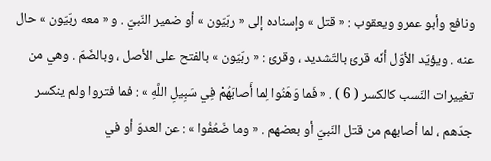ونافع وأبو عمرو ويعقوب : « قتل » وإسناده إلى « ربّيّون » أو ضمير النّبيّ . و « معه ربّيّون » حال عنه . ويؤيّد الأوّل أنّه قرئ بالتّشديد ، وقرئ : « ربّيّون » بالفتح على الأصل ، وبالضّمّ . وهي من تغييرات النّسب كالكسر ( 6 ) . « فَما وَهَنُوا لِما أَصابَهُمْ فِي سَبِيلِ اللَّهِ » : فما فتروا ولم ينكسر جدّهم ، لما أصابهم من قتل النّبيّ أو بعضهم . « وما ضَعُفُوا » : عن العدوّ أو في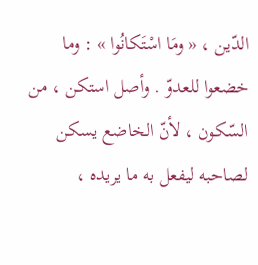الدّين ، « ومَا اسْتَكانُوا » : وما خضعوا للعدوّ . وأصل استكن ، من السّكون ، لأنّ الخاضع يسكن لصاحبه ليفعل به ما يريده ،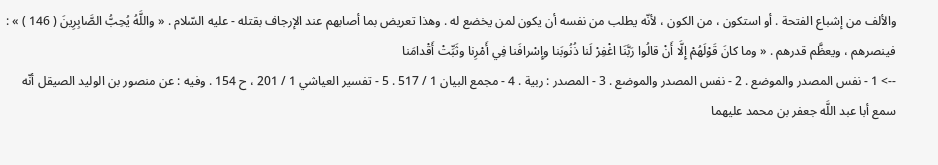والألف من إشباع الفتحة . أو استكون ، من الكون ، لأنّه يطلب من نفسه أن يكون لمن يخضع له . وهذا تعريض بما أصابهم عند الإرجاف بقتله - عليه السّلام . « واللَّهُ يُحِبُّ الصَّابِرِينَ ( 146 ) » : فينصرهم ، ويعظَّم قدرهم . « وما كانَ قَوْلَهُمْ إِلَّا أَنْ قالُوا رَبَّنَا اغْفِرْ لَنا ذُنُوبَنا وإِسْرافَنا فِي أَمْرِنا وثَبِّتْ أَقْدامَنا
--> 1 - نفس المصدر والموضع . 2 - نفس المصدر والموضع . 3 - المصدر : ربية . 4 - مجمع البيان 1 / 517 . 5 - تفسير العياشي 1 / 201 ، ح 154 . وفيه : عن منصور بن الوليد الصيقل أنّه سمع أبا عبد اللَّه جعفر بن محمد عليهما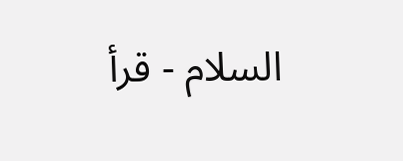السلام - قرأ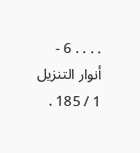. . . . 6 - أنوار التنزيل 1 / 185 .